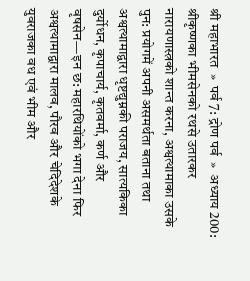श्री महाभारत  »  पर्व 7: द्रोण पर्व  »  अध्याय 200: श्रीकृष्णका भीमसेनको रथसे उतारकर नारायणास्त्रको शान्त करना, अश्वत्थामाका उसके पुन: प्रयोगमें अपनी असमर्थता बताना तथा अश्वत्थामाद्वारा धृष्टद्युम्नकी पराजय, सात्यकिका दुर्योधन, कृपाचार्य, कृतवर्मा, कर्ण और वृषसेन—इन छ: महारथियोंको भगा देना फिर अश्वत्थामाद्वारा मालव, पौरव और चेदिदेशके युवराजका वध एवं भीम और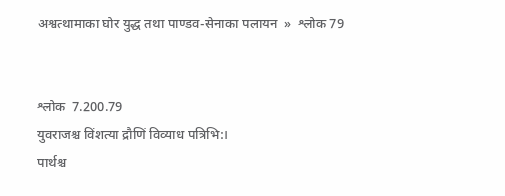अश्वत्थामाका घोर युद्ध तथा पाण्डव-सेनाका पलायन  »  श्लोक 79


श्लोक  7.200.79
युवराजश्च विंशत्या द्रौणिं विव्याध पत्रिभि:।
पार्थश्च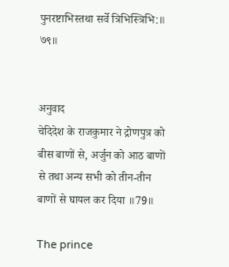पुनरष्टाभिस्तथा सर्वे त्रिभिस्त्रिभि:॥ ७९॥


अनुवाद
चेदिदेश के राजकुमार ने द्रोणपुत्र को बीस बाणों से, अर्जुन को आठ बाणों से तथा अन्य सभी को तीन-तीन बाणों से घायल कर दिया ॥79॥

The prince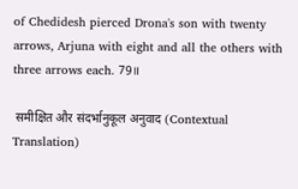of Chedidesh pierced Drona's son with twenty arrows, Arjuna with eight and all the others with three arrows each. 79॥

 समीक्षित और संदर्भानुकूल अनुवाद (Contextual Translation)